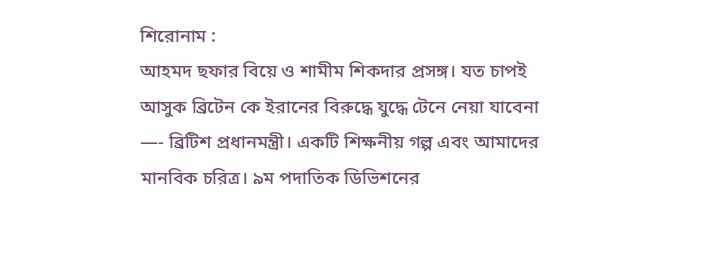শিরোনাম :
আহমদ ছফার বিয়ে ও শামীম শিকদার প্রসঙ্গ। যত চাপই আসুক ব্রিটেন কে ইরানের বিরুদ্ধে যুদ্ধে টেনে নেয়া যাবেনা —- ব্রিটিশ প্রধানমন্ত্রী। একটি শিক্ষনীয় গল্প এবং আমাদের মানবিক চরিত্র। ৯ম পদাতিক ডিভিশনের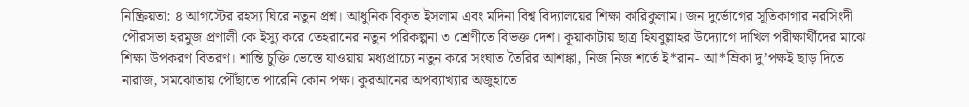নিষ্ক্রিয়তা: ৪ আগস্টের রহস্য ঘিরে নতুন প্রশ্ন। আধুনিক বিকৃত ইসলাম এবং মদিনা বিশ্ব বিদ্যালয়ের শিক্ষা কারিকুলাম। জন দুর্ভোগের সূতিকাগার নরসিংদী পৌরসভা হরমুজ প্রণালী কে ইস্যু করে তেহরানের নতুন পরিকল্পনা ৩ শ্রেণীতে বিভক্ত দেশ। কূয়াকাটায় ছাত্র হিযবুল্লাহর উদ্যোগে দাখিল পরীক্ষার্থীদের মাঝে শিক্ষা উপকরণ বিতরণ। শান্তি চুক্তি ভেস্তে যাওয়ায় মধ্যপ্রাচ্যে নতুন করে সংঘাত তৈরির আশঙ্কা, নিজ নিজ শর্তে ই*রান- আ*ম্রিকা দু’পক্ষই ছাড় দিতে নারাজ, সমঝোতায় পৌঁছাতে পারেনি কোন পক্ষ। কুরআনের অপব্যাখ্যার অজুহাতে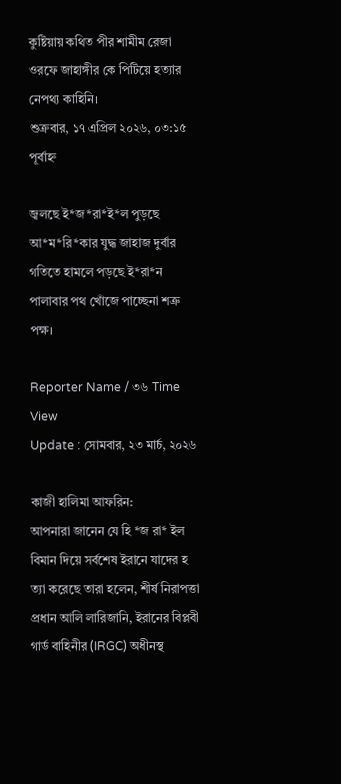কুষ্টিয়ায় কথিত পীর শামীম রেজা ওরফে জাহাঙ্গীর কে পিটিয়ে হত্যার নেপথ্য কাহিনি।
শুক্রবার, ১৭ এপ্রিল ২০২৬, ০৩:১৫ পূর্বাহ্ন

জ্বলছে ই*জ*রা*ই*ল পুড়ছে আ*ম*রি*কার যুদ্ধ জাহাজ দুর্বার গতিতে হামলে পড়ছে ই*রা*ন পালাবার পথ খোঁজে পাচ্ছেনা শত্রু পক্ষ।

Reporter Name / ৩৬ Time View
Update : সোমবার, ২৩ মার্চ, ২০২৬

কাজী হালিমা আফরিন:
আপনারা জানেন যে হি *জ রা* ইল বিমান দিয়ে সর্বশেষ ইরানে যাদের হ ত‍্যা করেছে তারা হলেন, শীর্ষ নিরাপত্তা প্রধান আলি লারিজানি, ইরানের বিপ্লবী গার্ড বাহিনীর (IRGC) অধীনস্থ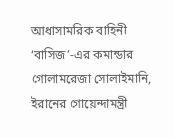আধাসামরিক বাহিনী ‘বাসিজ’-এর কমান্ডার গোলামরেজা সোলাইমানি, ইরানের গোয়েন্দামন্ত্রী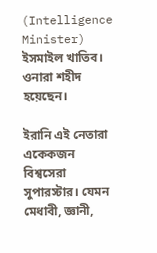(Intelligence Minister) ইসমাইল খাতিব। ওনারা শহীদ হয়েছেন।

ইরানি এই নেতারা একেকজন বিশ্বসেরা সুপারস্টার। যেমন মেধাবী, জ্ঞানী,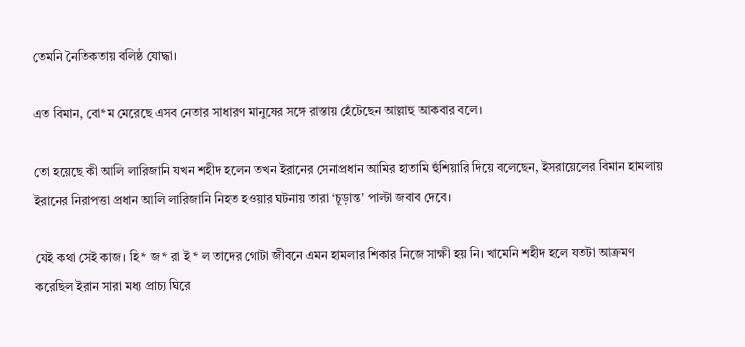তেমনি নৈতিকতায় বলিষ্ঠ যোদ্ধা।

এত বিমান, বো*ম মেরেছে এসব নেতার সাধারণ মানুষের সঙ্গে রাস্তায় হেঁটেছেন আল্লাহু আকবার বলে।

তো হয়েছে কী আলি লারিজানি যখন শহীদ হলেন তখন ইরানের সেনাপ্রধান আমির হাতামি হুঁশিয়ারি দিয়ে বলেছেন, ইসরায়েলের বিমান হামলায় ইরানের নিরাপত্তা প্রধান আলি লারিজানি নিহত হওয়ার ঘটনায় তারা ‘চূড়ান্ত’ পাল্টা জবাব দেবে।

যেই কথা সেই কাজ। হি* জ* রা ই * ল তাদের গোটা জীবনে এমন হামলার শিকার নিজে সাক্ষী হয় নি। খামেনি শহীদ হলে যতটা আক্রমণ করেছিল ইরান সারা মধ‍্য প্রাচ‍্য ঘিরে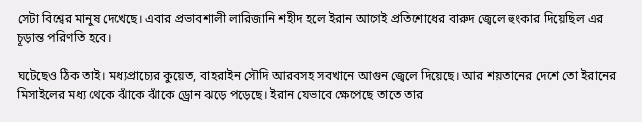সেটা বিশ্বের মানুষ দেখেছে। এবার প্রভাবশালী লারিজানি শহীদ হলে ইরান আগেই প্রতিশোধের বারুদ জ্বেলে হুংকার দিয়েছিল এর চূড়ান্ত পরিণতি হবে।

ঘটেছেও ঠিক তাই। মধ্যপ্রাচ্যের কুয়েত, বাহরাইন সৌদি আরবসহ সবখানে আগুন জ্বেলে দিয়েছে। আর শয়তানের দেশে তো ইরানের মিসাইলের মধ্য থেকে ঝাঁকে ঝাঁকে ড্রোন ঝড়ে পড়েছে। ইরান যেভাবে ক্ষেপেছে তাতে তার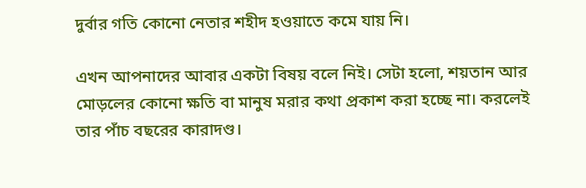দুর্বার গতি কোনো নেতার শহীদ হওয়াতে কমে যায় নি।

এখন আপনাদের আবার একটা বিষয় বলে নিই। সেটা হলো, শয়তান আর মোড়লের কোনো ক্ষতি বা মানুষ মরার কথা প্রকাশ করা হচ্ছে না। করলেই তার পাঁচ বছরের কারাদণ্ড।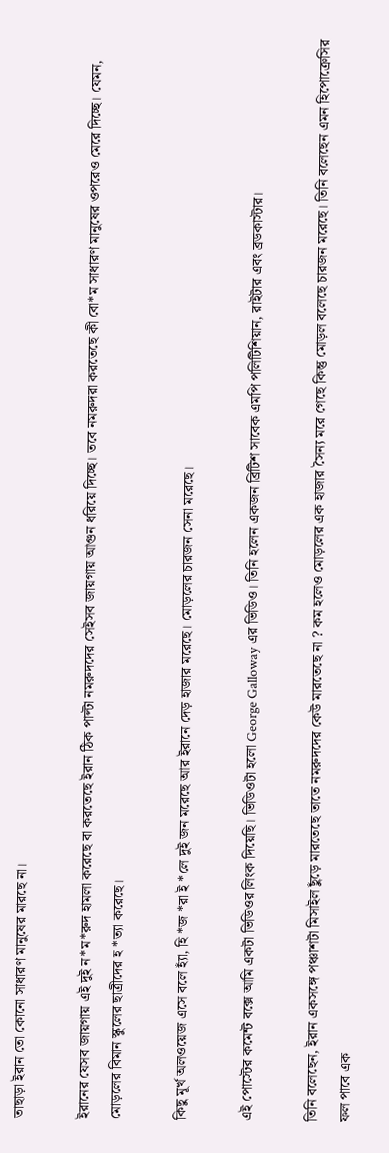তাছাড়া ইরান তো কোনো সাধারণ মানুষের মারছে না।

ইরানের যেসব জায়গায় এই দুই ন*ম*রুদ হামলা করেছে বা করতেছে ইরান ঠিক পাল্টা নমরুদদের সেইসব জায়গায় আগুন ধরিয়ে দিচ্ছে। তবে নমরুদরা করতেছে কী বো*ম সাধারণ মানুষের ওপরেও মেরে দিচ্ছে। যেমন, মোড়লের বিমান স্কুলের ছাত্রীদের হ *ত‍্যা করেছে।

কিছু মূর্খ অলওয়েজ এসে বলে হ‍্যাঁ, হি *জ *রা ই *লে দুই জন মরেছে আর ইরানে দেড় হাজার মরেছে। মোড়লের চারজন সেনা মরেছে।

এই পোস্টের কমেন্ট বক্সে আমি একটা ভিডিওর লিংক দিয়েছি। ভিডিওটা হলো George Galloway এর ভিডিও। তিনি হলেন একজন ব্রিটিশ সাবেক এমপি পলিটিশিয়ান, রাইটার এবং ব্রডকাস্টার।

তিনি বলেছেন, ইরান একসঙ্গে পঞ্চাশটা মিসাইল ছুঁড়ে মারতেছে তাতে নমরুদদের কেউ মারতেছে না ? কম হলেও মোড়লের এক হাজার সৈন্য মরে গেছে কিন্তু মোড়ল বলেছে চারজন মরেছে। তিনি বলেছেন এমন হিপোক্রেসির ফল পাবে এক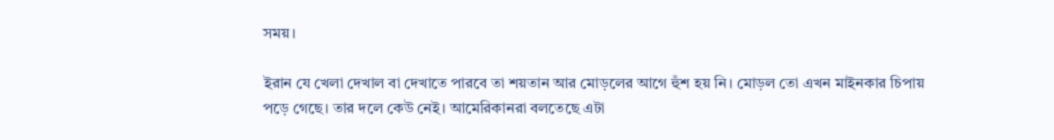সময়।

ইরান যে খেলা দেখাল বা দেখাতে পারবে তা শয়তান আর মোড়লের আগে হুঁশ হয় নি। মোড়ল তো এখন মাইনকার চিপায় পড়ে গেছে। তার দলে কেউ নেই। আমেরিকানরা বলতেছে এটা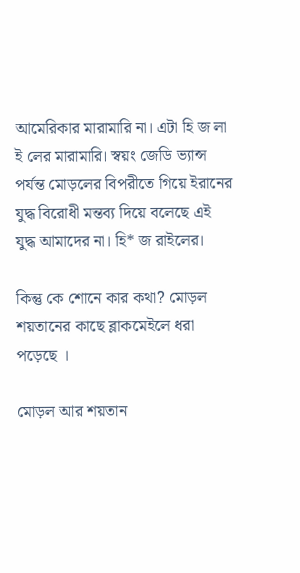আমেরিকার মারামারি না। এটা হি জ লা ই লের মারামারি। স্বয়ং জেডি ভ‍্যান্স পর্যন্ত মোড়লের বিপরীতে গিয়ে ইরানের যুদ্ধ বিরোধী মন্তব্য দিয়ে বলেছে এই যুদ্ধ আমাদের না। হি* জ রাইলের।

কিন্তু কে শোনে কার কথা? মোড়ল শয়তানের কাছে ব্লাকমেইলে ধরা পড়েছে ।

মোড়ল আর শয়তান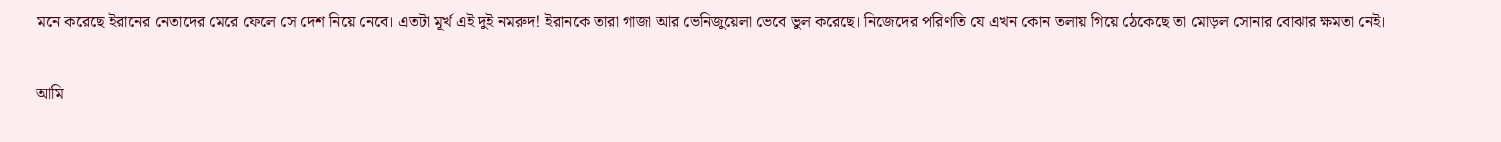মনে করেছে ইরানের নেতাদের মেরে ফেলে সে দেশ নিয়ে নেবে। এতটা মূর্খ এই দুই নমরুদ! ইরানকে তারা গাজা আর ভেনিজুয়েলা ভেবে ভুল করেছে। নিজেদের পরিণতি যে এখন কোন তলায় গিয়ে ঠেকেছে তা মোড়ল সোনার বোঝার ক্ষমতা নেই।

আমি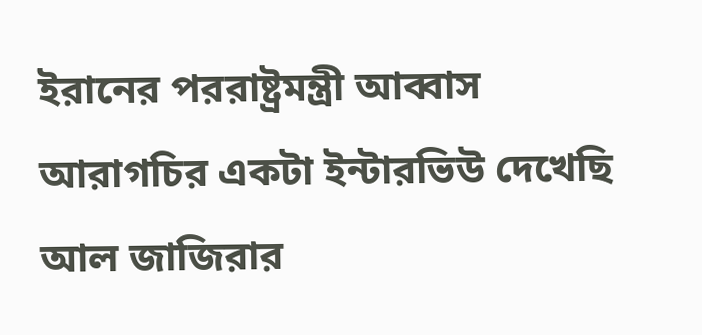ইরানের পররাষ্ট্রমন্ত্রী আব্বাস আরাগচির একটা ইন্টারভিউ দেখেছি আল জাজিরার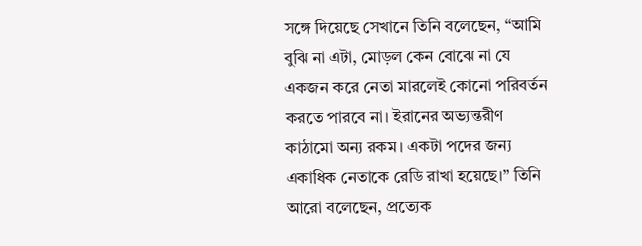সঙ্গে দিয়েছে সেখানে তিনি বলেছেন, “আমি বুঝি না এটা, মোড়ল কেন বোঝে না যে একজন করে নেতা মারলেই কোনো পরিবর্তন করতে পারবে না। ইরানের অভ্যন্তরীণ কাঠামো অন‍্য রকম। একটা পদের জন‍্য একাধিক নেতাকে রেডি রাখা হয়েছে।” তিনি আরো বলেছেন, প্রত‍্যেক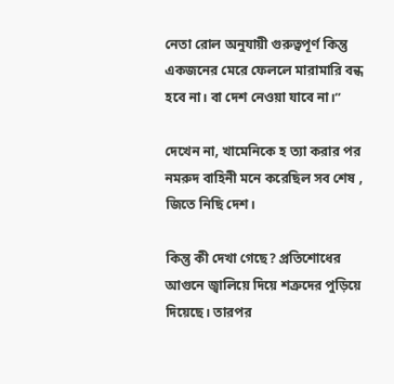নেতা রোল অনুযায়ী গুরুত্বপূর্ণ কিন্তু একজনের মেরে ফেললে মারামারি বন্ধ হবে না। বা দেশ নেওয়া যাবে না।”

দেখেন না, খামেনিকে হ ত‍্যা করার পর নমরুদ বাহিনী মনে করেছিল সব শেষ , জিতে নিছি দেশ।

কিন্তু কী দেখা গেছে? প্রতিশোধের আগুনে জ্বালিয়ে দিয়ে শত্রুদের পুড়িয়ে দিয়েছে। তারপর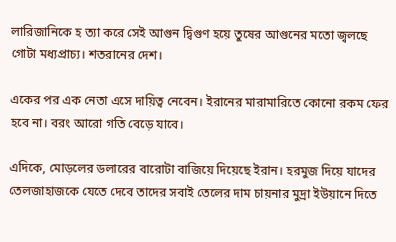লারিজানিকে হ ত‍্যা করে সেই আগুন দ্বিগুণ হয়ে তুষের আগুনের মতো জ্বলছে গোটা মধ্যপ্রাচ্য। শতরানের দেশ।

একের পর এক নেতা এসে দায়িত্ব নেবেন। ইরানের মারামারিতে কোনো রকম ফের হবে না। বরং আরো গতি বেড়ে যাবে।

এদিকে, মোড়লের ডলারের বারোটা বাজিয়ে দিয়েছে ইরান। হরমুজ দিয়ে যাদের তেলজাহাজকে যেতে দেবে তাদের সবাই তেলের দাম চায়নার মুদ্রা ইউয়ানে দিতে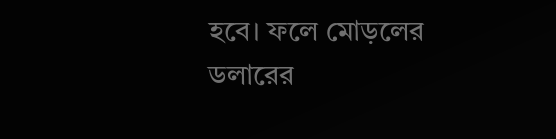হবে। ফলে মোড়লের ডলারের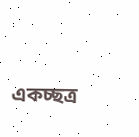একচ্ছত্র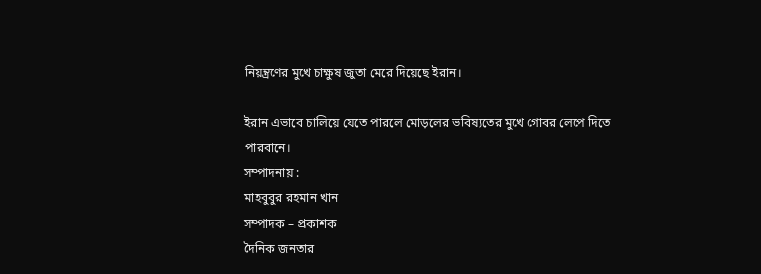নিয়ন্ত্রণের মুখে চাক্ষুষ জুতা মেরে দিয়েছে ইরান।

ইরান এভাবে চালিয়ে যেতে পারলে মোড়লের ভবিষ্যতের মুখে গোবর লেপে দিতে পারবানে।
সম্পাদনায় :
মাহবুবুর রহমান খান
সম্পাদক – প্রকাশক
দৈনিক জনতার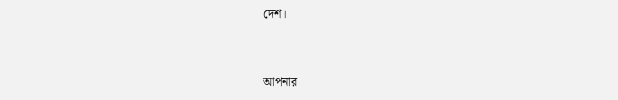দেশ।


আপনার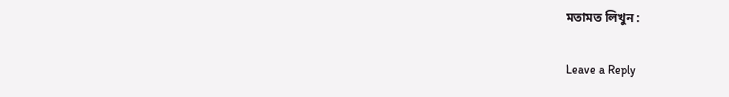মতামত লিখুন :

Leave a Reply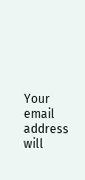Your email address will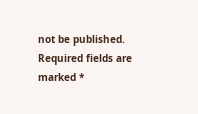not be published. Required fields are marked *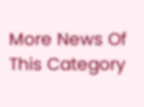More News Of This Category